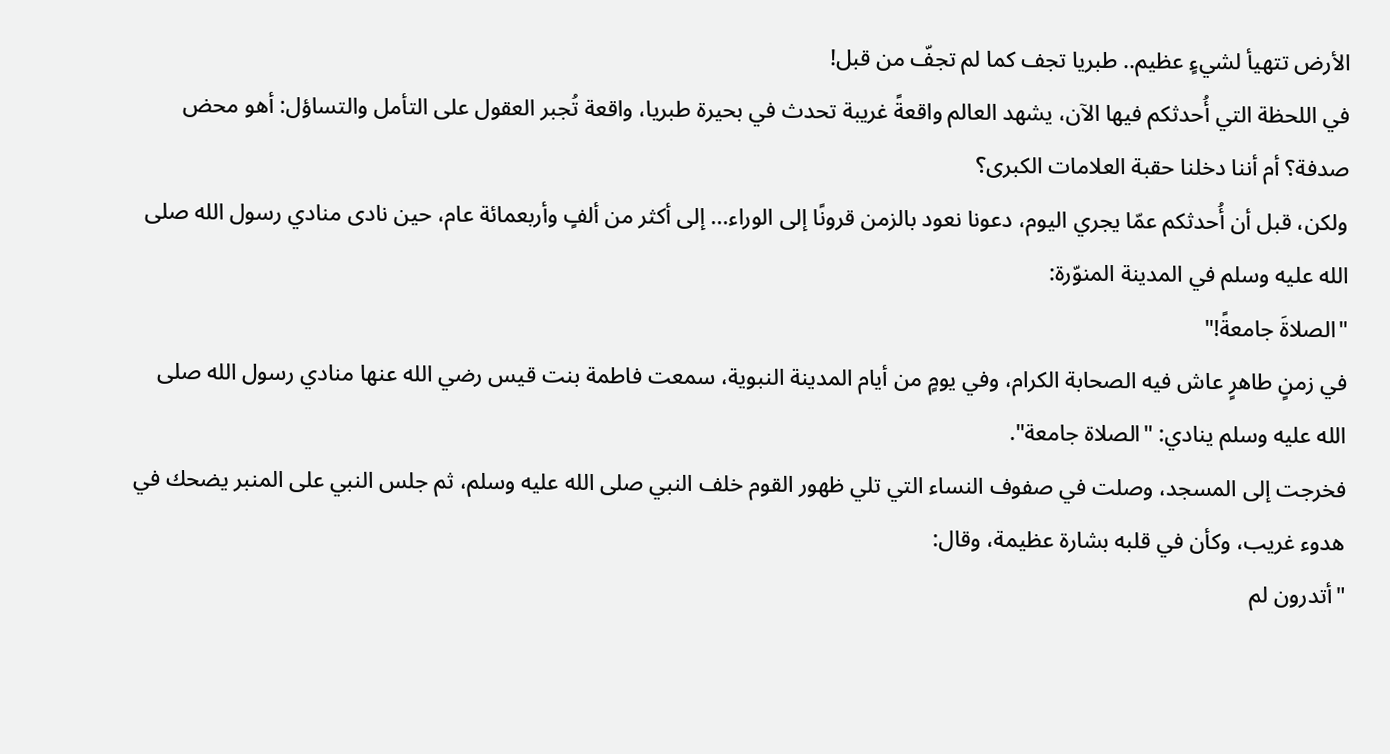الأرض تتهيأ لشيءٍ عظيم.. طبريا تجف كما لم تجفّ من قبل!
في اللحظة التي أُحدثكم فيها الآن، يشهد العالم واقعةً غريبة تحدث في بحيرة طبريا، واقعة تُجبر العقول على التأمل والتساؤل: أهو محض صدفة؟ أم أننا دخلنا حقبة العلامات الكبرى؟
ولكن، قبل أن أُحدثكم عمّا يجري اليوم، دعونا نعود بالزمن قرونًا إلى الوراء... إلى أكثر من ألفٍ وأربعمائة عام، حين نادى منادي رسول الله صلى الله عليه وسلم في المدينة المنوّرة:
"الصلاةَ جامعةً!"
في زمنٍ طاهرٍ عاش فيه الصحابة الكرام، وفي يومٍ من أيام المدينة النبوية، سمعت فاطمة بنت قيس رضي الله عنها منادي رسول الله صلى الله عليه وسلم ينادي: "الصلاة جامعة".
فخرجت إلى المسجد، وصلت في صفوف النساء التي تلي ظهور القوم خلف النبي صلى الله عليه وسلم، ثم جلس النبي على المنبر يضحك في هدوء غريب، وكأن في قلبه بشارة عظيمة، وقال:
"أتدرون لم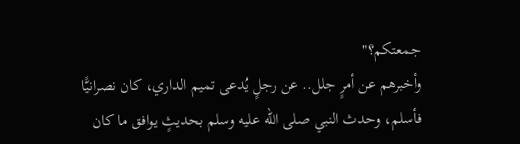جمعتكم؟"
وأخبرهم عن أمرٍ جلل.. عن رجلٍ يُدعى تميم الداري، كان نصرانيًّا فأسلم، وحدث النبي صلى الله عليه وسلم بحديثٍ يوافق ما كان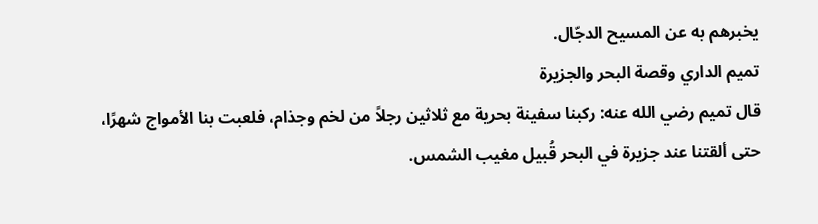يخبرهم به عن المسيح الدجّال.
تميم الداري وقصة البحر والجزيرة
قال تميم رضي الله عنه: ركبنا سفينة بحرية مع ثلاثين رجلاً من لخم وجذام، فلعبت بنا الأمواج شهرًا، حتى ألقتنا عند جزيرة في البحر قُبيل مغيب الشمس.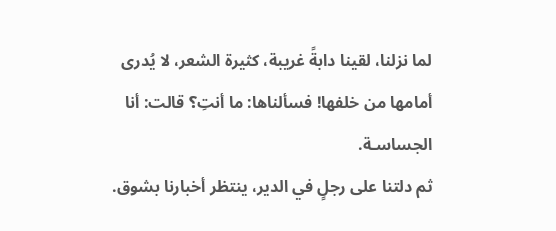لما نزلنا، لقينا دابةً غريبة، كثيرة الشعر، لا يُدرى أمامها من خلفها! فسألناها: ما أنتِ؟ قالت: أنا الجساسـة.
ثم دلتنا على رجلٍ في الدير، ينتظر أخبارنا بشوق.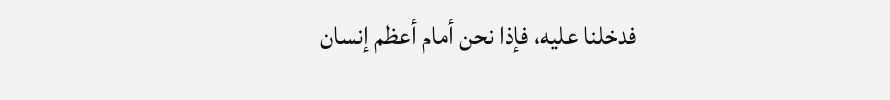فدخلنا عليه، فإذا نحن أمام أعظم إنسان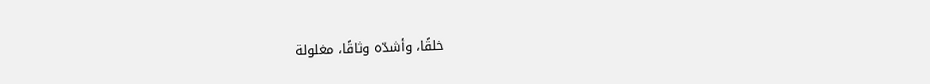خلقًا، وأشدّه وثاقًا، مغلولة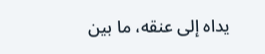يداه إلى عنقه، ما بين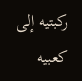ركبتيه إلى كعبيه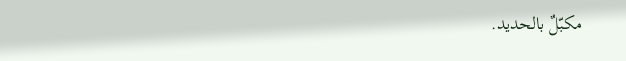مكبّلٌ بالحديد.